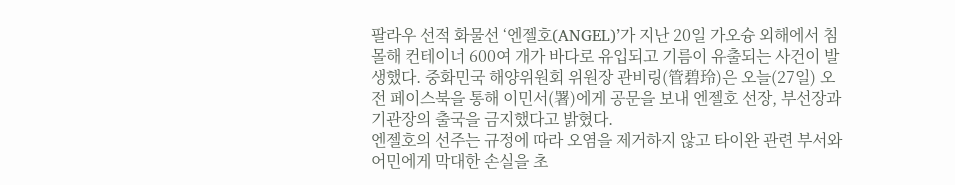팔라우 선적 화물선 ‘엔젤호(ANGEL)’가 지난 20일 가오슝 외해에서 침몰해 컨테이너 600여 개가 바다로 유입되고 기름이 유출되는 사건이 발생했다. 중화민국 해양위원회 위원장 관비링(管碧玲)은 오늘(27일) 오전 페이스북을 통해 이민서(署)에게 공문을 보내 엔젤호 선장, 부선장과 기관장의 출국을 금지했다고 밝혔다.
엔젤호의 선주는 규정에 따라 오염을 제거하지 않고 타이완 관련 부서와 어민에게 막대한 손실을 초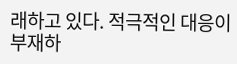래하고 있다. 적극적인 대응이 부재하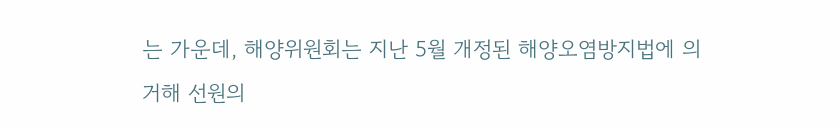는 가운데, 해양위원회는 지난 5월 개정된 해양오염방지법에 의거해 선원의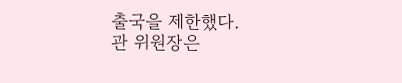출국을 제한했다.
관 위원장은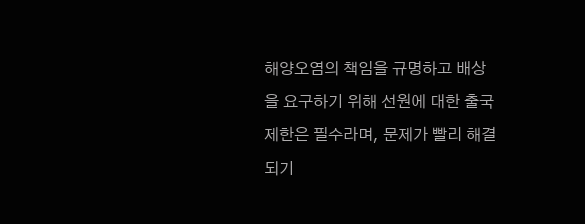해양오염의 책임을 규명하고 배상을 요구하기 위해 선원에 대한 출국 제한은 필수라며, 문제가 빨리 해결되기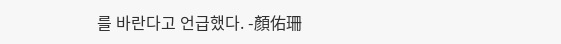를 바란다고 언급했다. -顏佑珊